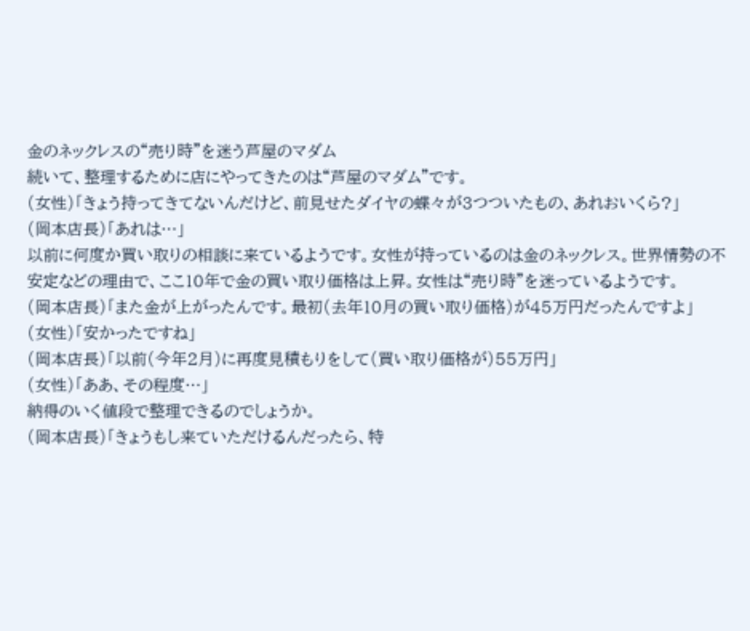金のネックレスの“売り時”を迷う芦屋のマダム
続いて、整理するために店にやってきたのは“芦屋のマダム”です。
(女性)「きょう持ってきてないんだけど、前見せたダイヤの蝶々が3つついたもの、あれおいくら?」
(岡本店長)「あれは…」
以前に何度か買い取りの相談に来ているようです。女性が持っているのは金のネックレス。世界情勢の不安定などの理由で、ここ10年で金の買い取り価格は上昇。女性は“売り時”を迷っているようです。
(岡本店長)「また金が上がったんです。最初(去年10月の買い取り価格)が45万円だったんですよ」
(女性)「安かったですね」
(岡本店長)「以前(今年2月)に再度見積もりをして(買い取り価格が)55万円」
(女性)「ああ、その程度…」
納得のいく値段で整理できるのでしょうか。
(岡本店長)「きょうもし来ていただけるんだったら、特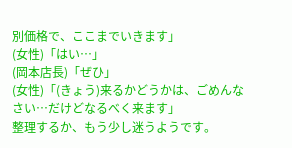別価格で、ここまでいきます」
(女性)「はい…」
(岡本店長)「ぜひ」
(女性)「(きょう)来るかどうかは、ごめんなさい…だけどなるべく来ます」
整理するか、もう少し迷うようです。